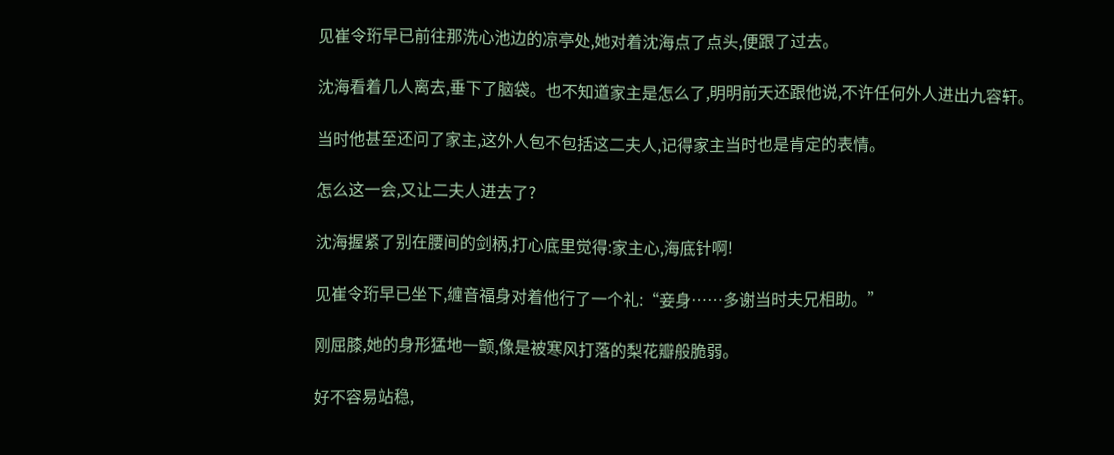见崔令珩早已前往那洗心池边的凉亭处,她对着沈海点了点头,便跟了过去。

沈海看着几人离去,垂下了脑袋。也不知道家主是怎么了,明明前天还跟他说,不许任何外人进出九容轩。

当时他甚至还问了家主,这外人包不包括这二夫人,记得家主当时也是肯定的表情。

怎么这一会,又让二夫人进去了?

沈海握紧了别在腰间的剑柄,打心底里觉得:家主心,海底针啊!

见崔令珩早已坐下,缠音福身对着他行了一个礼:“妾身……多谢当时夫兄相助。”

刚屈膝,她的身形猛地一颤,像是被寒风打落的梨花瓣般脆弱。

好不容易站稳,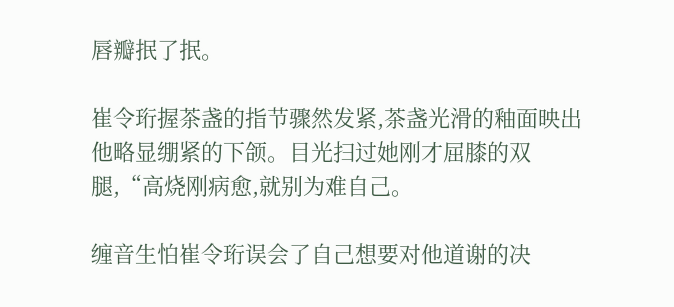唇瓣抿了抿。

崔令珩握茶盏的指节骤然发紧,茶盏光滑的釉面映出他略显绷紧的下颌。目光扫过她刚才屈膝的双腿,“高烧刚病愈,就别为难自己。

缠音生怕崔令珩误会了自己想要对他道谢的决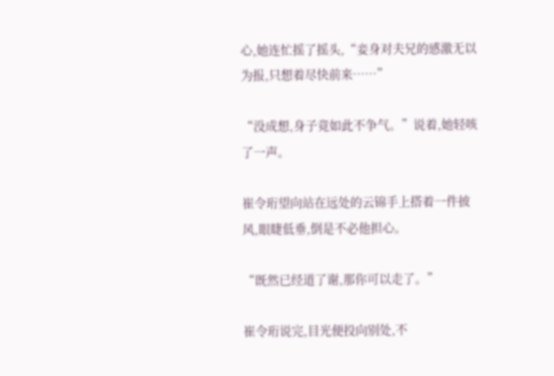心,她连忙摇了摇头,“妾身对夫兄的感激无以为报,只想着尽快前来……”

“没成想,身子竟如此不争气。”说着,她轻咳了一声。

崔令珩望向站在远处的云锦手上搭着一件披风,眼睫低垂,倒是不必他担心。

“既然已经道了谢,那你可以走了。”

崔令珩说完,目光便投向别处,不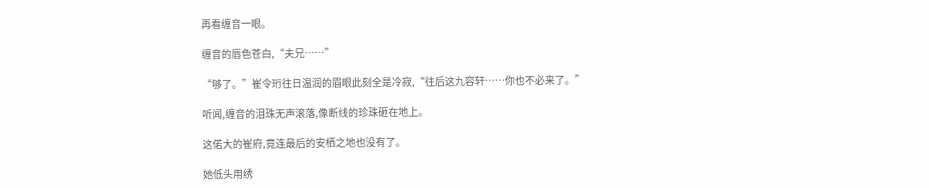再看缠音一眼。

缠音的唇色苍白,“夫兄……”

“够了。”崔令珩往日温润的眉眼此刻全是冷寂,“往后这九容轩……你也不必来了。”

听闻,缠音的泪珠无声滚落,像断线的珍珠砸在地上。

这偌大的崔府,竟连最后的安栖之地也没有了。

她低头用绣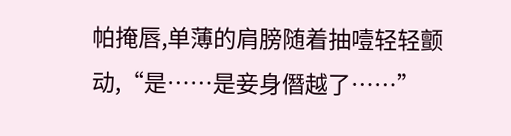帕掩唇,单薄的肩膀随着抽噎轻轻颤动,“是……是妾身僭越了……”